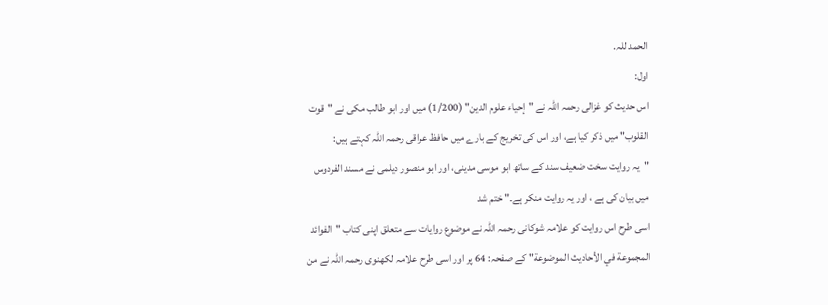الحمد للہ.
اول:
اس حدیث کو غزالی رحمہ اللہ نے "إحياء علوم الدين" (1/200) میں اور ابو طالب مکی نے "قوت القلوب" میں ذکر کیا ہے، اور اس کی تخریج کے بارے میں حافظ عراقی رحمہ اللہ کہتے ہیں:
"یہ روایت سخت ضعیف سند کے ساتھ ابو موسی مدینی، اور ابو منصور دیلمی نے مسند الفردوس میں بیان کی ہے ، اور یہ روایت منکر ہے۔" ختم شد
اسی طرح اس روایت کو علامہ شوکانی رحمہ اللہ نے موضوع روایات سے متعلق اپنی کتاب "الفوائد المجموعة في الأحاديث الموضوعة" کے صفحہ: 64 پر اور اسی طرح علامہ لکھنوی رحمہ اللہ نے من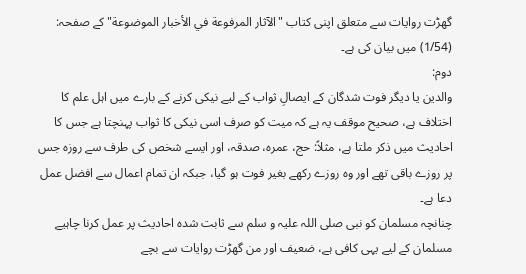گھڑت روایات سے متعلق اپنی کتاب "الآثار المرفوعة في الأخبار الموضوعة" کے صفحہ: (1/54) میں بیان کی ہے۔
دوم:
والدین یا دیگر فوت شدگان کے ایصالِ ثواب کے لیے نیکی کرنے کے بارے میں اہل علم کا اختلاف ہے، صحیح موقف یہ ہے کہ میت کو صرف اسی نیکی کا ثواب پہنچتا ہے جس کا احادیث میں ذکر ملتا ہے، مثلاً: حج، عمرہ، صدقہ، اور ایسے شخص کی طرف سے روزہ جس پر روزے باقی تھے اور وہ روزے رکھے بغیر فوت ہو گیا، جبکہ ان تمام اعمال سے افضل عمل دعا ہے۔
چنانچہ مسلمان کو نبی صلی اللہ علیہ و سلم سے ثابت شدہ احادیث پر عمل کرنا چاہیے مسلمان کے لیے یہی کافی ہے، ضعیف اور من گھڑت روایات سے بچے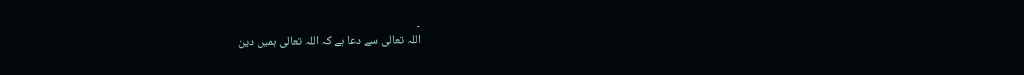۔
اللہ تعالی سے دعا ہے کہ اللہ تعالی ہمیں دین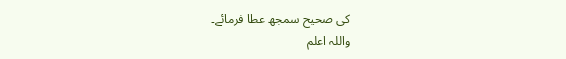کی صحیح سمجھ عطا فرمائے۔
واللہ اعلم